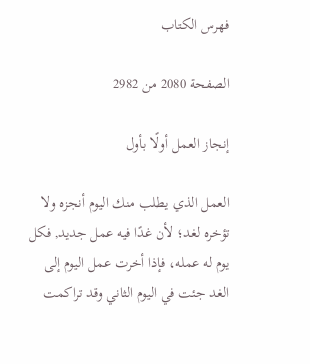فهرس الكتاب

الصفحة 2080 من 2982

إنجاز العمل أولًا بأول

العمل الذي يطلب منك اليوم أنجزه ولا تؤخره لغد؛ لأن غدًا فيه عمل جديد, فكل يوم له عمله، فإذا أخرت عمل اليوم إلى الغد جئت في اليوم الثاني وقد تراكمت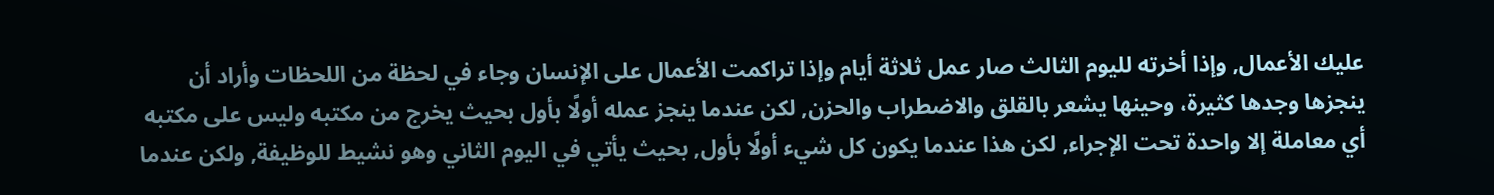عليك الأعمال, وإذا أخرته لليوم الثالث صار عمل ثلاثة أيام وإذا تراكمت الأعمال على الإنسان وجاء في لحظة من اللحظات وأراد أن ينجزها وجدها كثيرة، وحينها يشعر بالقلق والاضطراب والحزن, لكن عندما ينجز عمله أولًا بأول بحيث يخرج من مكتبه وليس على مكتبه أي معاملة إلا واحدة تحت الإجراء, لكن هذا عندما يكون كل شيء أولًا بأول, بحيث يأتي في اليوم الثاني وهو نشيط للوظيفة, ولكن عندما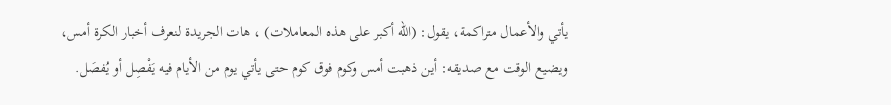يأتي والأعمال متراكمة، يقول: (الله أكبر على هذه المعاملات) ، هات الجريدة لنعرف أخبار الكرة أمس، ويضيع الوقت مع صديقه: أين ذهبت أمس وكوم فوق كوم حتى يأتي يوم من الأيام فيه يَفْصِل أو يُفصَل.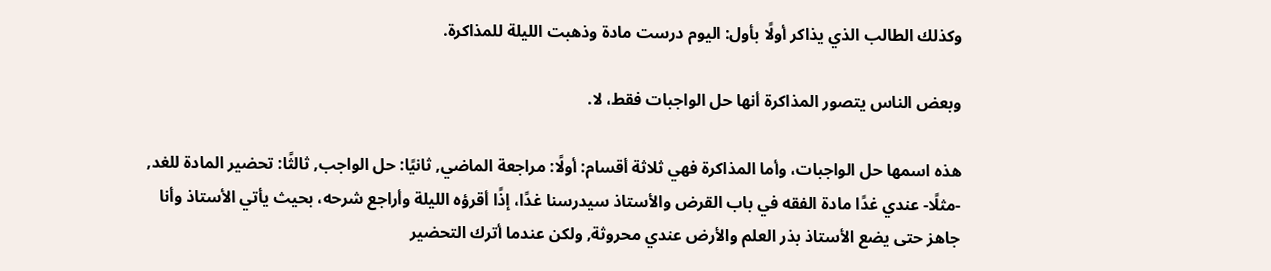وكذلك الطالب الذي يذاكر أولًا بأول: اليوم درست مادة وذهبت الليلة للمذاكرة.

وبعض الناس يتصور المذاكرة أنها حل الواجبات فقط، لا.

هذه اسمها حل الواجبات، وأما المذاكرة فهي ثلاثة أقسام: أولًا: مراجعة الماضي, ثانيًا: حل الواجب, ثالثًا: تحضير المادة للغد, -مثلًا- عندي غدًا مادة الفقه في باب القرض والأستاذ سيدرسنا غدًا، إذًا أقرؤه الليلة وأراجع شرحه، بحيث يأتي الأستاذ وأنا جاهز حتى يضع الأستاذ بذر العلم والأرض عندي محروثة, ولكن عندما أترك التحضير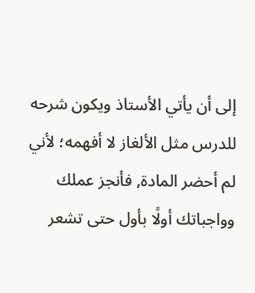إلى أن يأتي الأستاذ ويكون شرحه للدرس مثل الألغاز لا أفهمه؛ لأني لم أحضر المادة, فأنجز عملك وواجباتك أولًا بأول حتى تشعر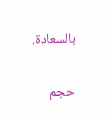بالسعادة.

حجم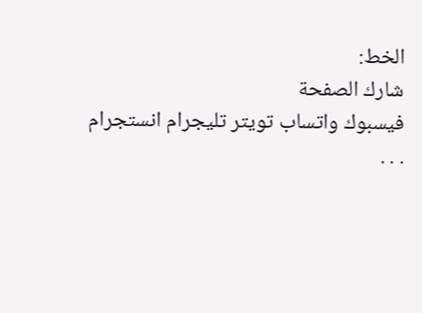الخط:
شارك الصفحة
فيسبوك واتساب تويتر تليجرام انستجرام
. . .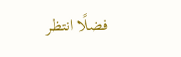فضلًا انتظر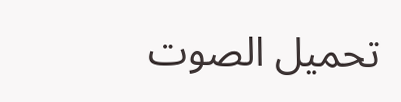تحميل الصوت